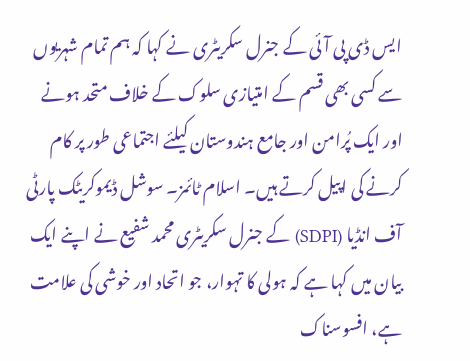ایس ڈی پی آئی کے جنرل سکریٹری نے کہا کہ ہم تمام شہریوں سے کسی بھی قسم کے امتیازی سلوک کے خلاف متحد ہونے اور ایک پُرامن اور جامع ہندوستان کیلئے اجتماعی طور پر کام کرنے کی اپیل کرتے ہیں۔ اسلام ٹائمز۔ سوشل ڈیموکریٹک پارٹی آف انڈیا (SDPI) کے جنرل سکریٹری محمد شفیع نے اپنے ایک بیان میں کہا ہے کہ ہولی کا تہوار، جو اتحاد اور خوشی کی علامت ہے، افسوسناک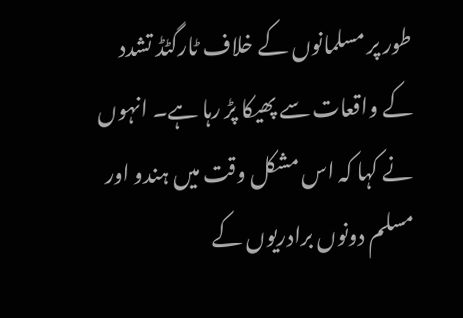طور پر مسلمانوں کے خلاف ٹارگٹڈ تشدد کے واقعات سے پھیکا پڑ رہا ہے۔ انہوں نے کہا کہ اس مشکل وقت میں ہندو اور مسلم دونوں برادریوں کے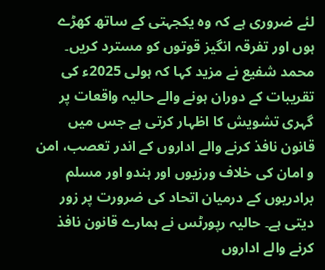لئے ضروری ہے کہ وہ یکجہتی کے ساتھ کھڑے ہوں اور تفرقہ انگیز قوتوں کو مسترد کریں۔ محمد شفیع نے مزید کہا کہ ہولی 2025ء کی تقریبات کے دوران ہونے والے حالیہ واقعات پر گہری تشویش کا اظہار کرتی ہے جس میں قانون نافذ کرنے والے اداروں کے اندر تعصب، امن و امان کی خلاف ورزیوں اور ہندو اور مسلم برادریوں کے درمیان اتحاد کی ضرورت پر زور دیتی ہے۔ حالیہ رپورٹس نے ہمارے قانون نافذ کرنے والے اداروں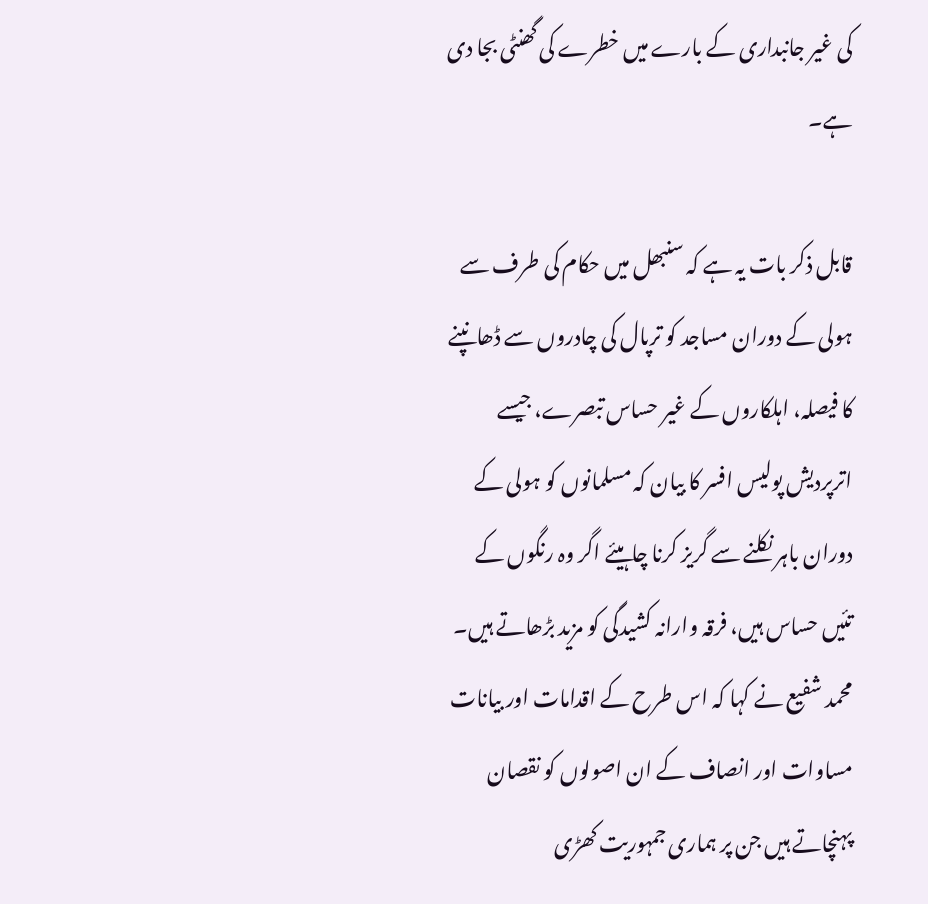کی غیر جانبداری کے بارے میں خطرے کی گھنٹی بجا دی ہے۔

قابل ذکر بات یہ ہے کہ سنبھل میں حکام کی طرف سے ہولی کے دوران مساجد کو ترپال کی چادروں سے ڈھانپنے کا فیصلہ، اہلکاروں کے غیر حساس تبصرے، جیسے اترپردیش پولیس افسر کا بیان کہ مسلمانوں کو ہولی کے دوران باہر نکلنے سے گریز کرنا چاہیئے اگر وہ رنگوں کے تئیں حساس ہیں، فرقہ وارانہ کشیدگی کو مزید بڑھاتے ہیں۔ محمد شفیع نے کہا کہ اس طرح کے اقدامات اور بیانات مساوات اور انصاف کے ان اصولوں کو نقصان پہنچاتے ہیں جن پر ہماری جمہوریت کھڑی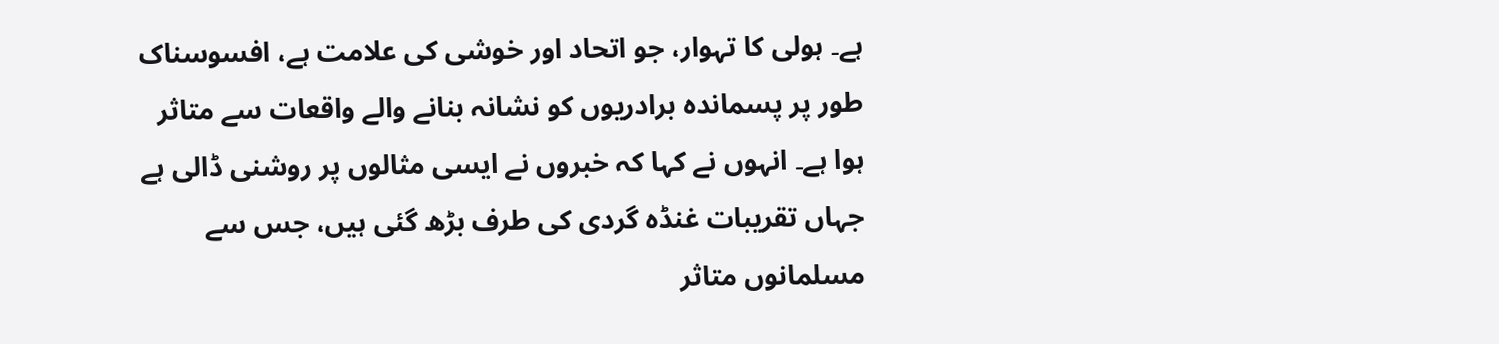ہے۔ ہولی کا تہوار، جو اتحاد اور خوشی کی علامت ہے، افسوسناک طور پر پسماندہ برادریوں کو نشانہ بنانے والے واقعات سے متاثر ہوا ہے۔ انہوں نے کہا کہ خبروں نے ایسی مثالوں پر روشنی ڈالی ہے جہاں تقریبات غنڈہ گردی کی طرف بڑھ گئی ہیں، جس سے مسلمانوں متاثر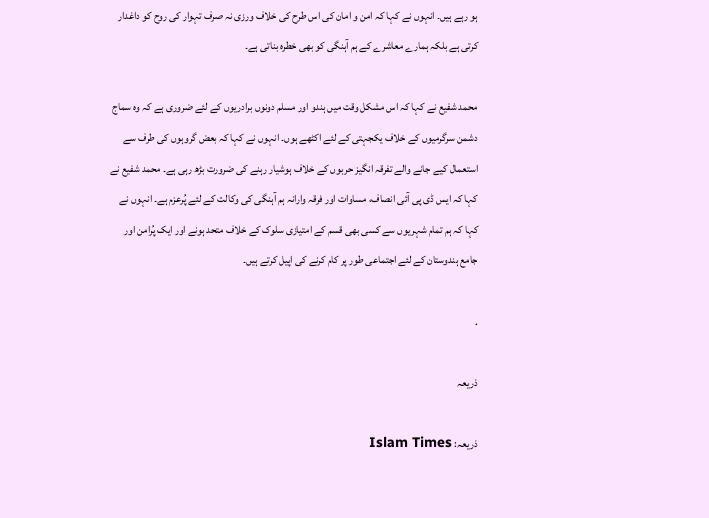ہو رہے ہیں۔ انہوں نے کہا کہ امن و امان کی اس طرح کی خلاف ورزی نہ صرف تہوار کی روح کو داغدار کرتی ہے بلکہ ہمارے معاشرے کے ہم آہنگی کو بھی خطرہ بناتی ہے۔

محمد شفیع نے کہا کہ اس مشکل وقت میں ہندو اور مسلم دونوں برادریوں کے لئے ضروری ہے کہ وہ سماج دشمن سرگرمیوں کے خلاف یکجہتی کے لئے اکٹھے ہوں۔ انہوں نے کہا کہ بعض گروہوں کی طرف سے استعمال کیے جانے والے تفرقہ انگیز حربوں کے خلاف ہوشیار رہنے کی ضرورت بڑھ رہی ہے۔ محمد شفیع نے کہا کہ ایس ڈی پی آئی انصاف، مساوات اور فرقہ وارانہ ہم آہنگی کی وکالت کے لئے پُرعزم ہے۔ انہوں نے کہا کہ ہم تمام شہریوں سے کسی بھی قسم کے امتیازی سلوک کے خلاف متحد ہونے اور ایک پُرامن اور جامع ہندوستان کے لئے اجتماعی طور پر کام کرنے کی اپیل کرتے ہیں۔

.

ذریعہ

ذریعہ: Islam Times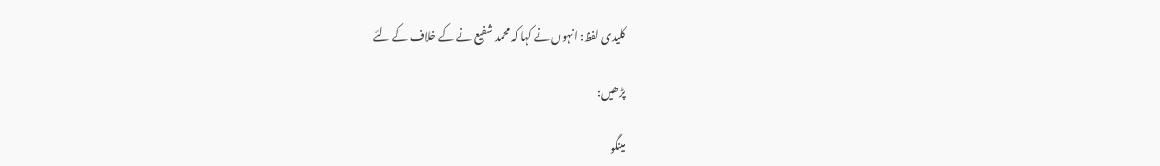کلیدی لفظ: انہوں نے کہا کہ محمد شفیع نے کے خلاف کے لئے

پڑھیں:

مینگو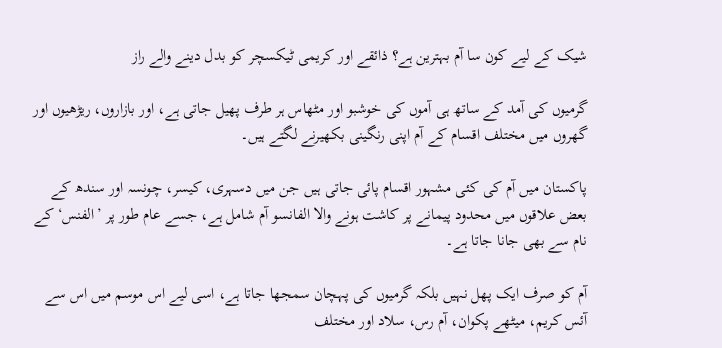شیک کے لیے کون سا آم بہترین ہے؟ ذائقے اور کریمی ٹیکسچر کو بدل دینے والے راز

گرمیوں کی آمد کے ساتھ ہی آموں کی خوشبو اور مٹھاس ہر طرف پھیل جاتی ہے، اور بازاروں، ریڑھیوں اور گھروں میں مختلف اقسام کے آم اپنی رنگینی بکھیرنے لگتے ہیں۔

پاکستان میں آم کی کئی مشہور اقسام پائی جاتی ہیں جن میں دسہری، کیسر، چونسہ اور سندھ کے بعض علاقوں میں محدود پیمانے پر کاشت ہونے والا الفانسو آم شامل ہے، جسے عام طور پر ’الفنس‘ کے نام سے بھی جانا جاتا ہے۔

آم کو صرف ایک پھل نہیں بلکہ گرمیوں کی پہچان سمجھا جاتا ہے، اسی لیے اس موسم میں اس سے آئس کریم، میٹھے پکوان، آم رس، سلاد اور مختلف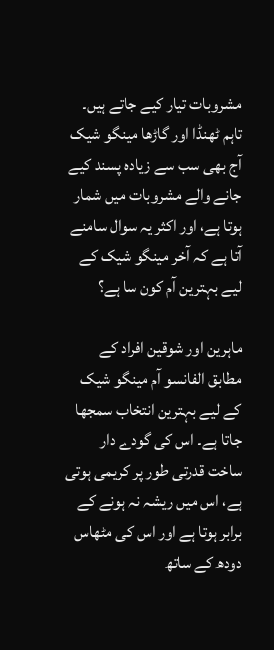مشروبات تیار کیے جاتے ہیں۔ تاہم ٹھنڈا اور گاڑھا مینگو شیک آج بھی سب سے زیادہ پسند کیے جانے والے مشروبات میں شمار ہوتا ہے، اور اکثر یہ سوال سامنے آتا ہے کہ آخر مینگو شیک کے لیے بہترین آم کون سا ہے؟

ماہرین اور شوقین افراد کے مطابق الفانسو آم مینگو شیک کے لیے بہترین انتخاب سمجھا جاتا ہے۔ اس کی گودے دار ساخت قدرتی طور پر کریمی ہوتی ہے، اس میں ریشہ نہ ہونے کے برابر ہوتا ہے اور اس کی مٹھاس دودھ کے ساتھ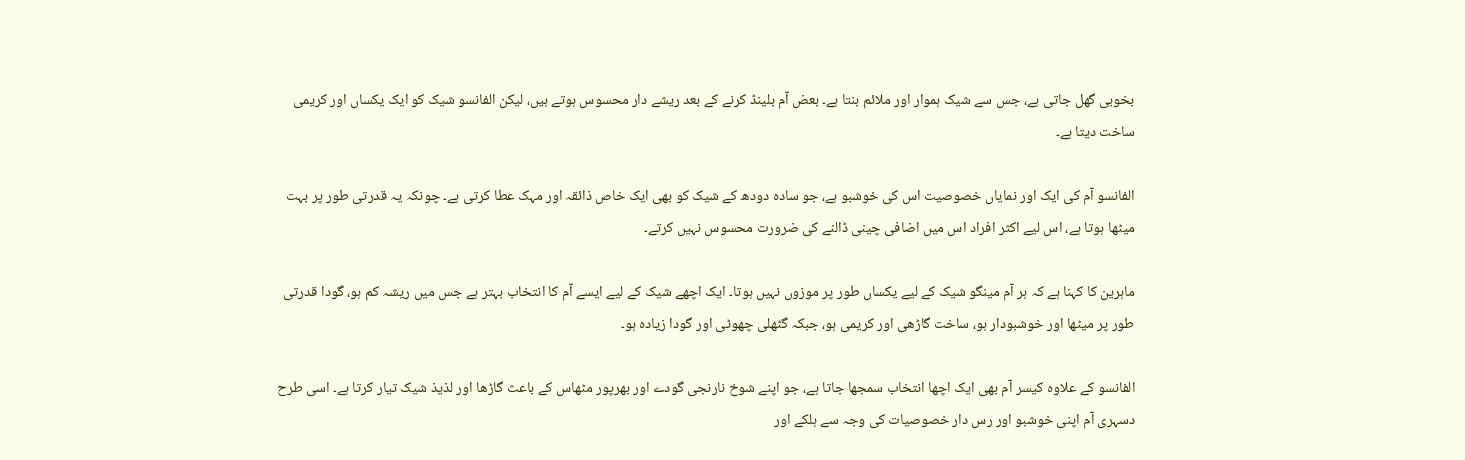بخوبی گھل جاتی ہے، جس سے شیک ہموار اور ملائم بنتا ہے۔ بعض آم بلینڈ کرنے کے بعد ریشے دار محسوس ہوتے ہیں، لیکن الفانسو شیک کو ایک یکساں اور کریمی ساخت دیتا ہے۔

الفانسو آم کی ایک اور نمایاں خصوصیت اس کی خوشبو ہے، جو سادہ دودھ کے شیک کو بھی ایک خاص ذائقہ اور مہک عطا کرتی ہے۔ چونکہ یہ قدرتی طور پر بہت میٹھا ہوتا ہے، اس لیے اکثر افراد اس میں اضافی چینی ڈالنے کی ضرورت محسوس نہیں کرتے۔

ماہرین کا کہنا ہے کہ ہر آم مینگو شیک کے لیے یکساں طور پر موزوں نہیں ہوتا۔ ایک اچھے شیک کے لیے ایسے آم کا انتخاب بہتر ہے جس میں ریشہ کم ہو، گودا قدرتی طور پر میٹھا اور خوشبودار ہو، ساخت گاڑھی اور کریمی ہو، جبکہ گٹھلی چھوٹی اور گودا زیادہ ہو۔

الفانسو کے علاوہ کیسر آم بھی ایک اچھا انتخاب سمجھا جاتا ہے، جو اپنے شوخ نارنجی گودے اور بھرپور مٹھاس کے باعث گاڑھا اور لذیذ شیک تیار کرتا ہے۔ اسی طرح دسہری آم اپنی خوشبو اور رس دار خصوصیات کی وجہ سے ہلکے اور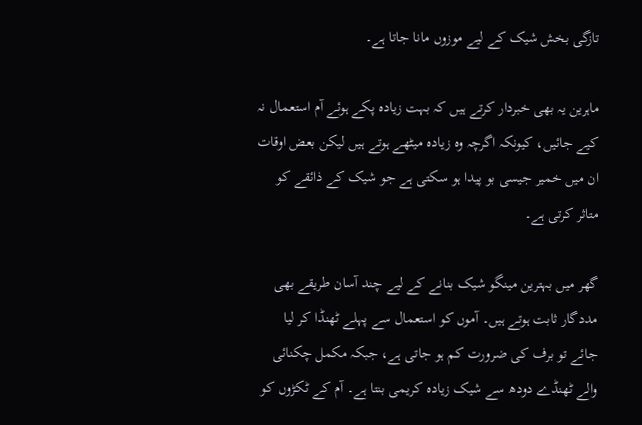تازگی بخش شیک کے لیے موزوں مانا جاتا ہے۔

ماہرین یہ بھی خبردار کرتے ہیں کہ بہت زیادہ پکے ہوئے آم استعمال نہ کیے جائیں، کیونکہ اگرچہ وہ زیادہ میٹھے ہوتے ہیں لیکن بعض اوقات ان میں خمیر جیسی بو پیدا ہو سکتی ہے جو شیک کے ذائقے کو متاثر کرتی ہے۔

گھر میں بہترین مینگو شیک بنانے کے لیے چند آسان طریقے بھی مددگار ثابت ہوتے ہیں۔ آموں کو استعمال سے پہلے ٹھنڈا کر لیا جائے تو برف کی ضرورت کم ہو جاتی ہے، جبکہ مکمل چکنائی والے ٹھنڈے دودھ سے شیک زیادہ کریمی بنتا ہے۔ آم کے ٹکڑوں کو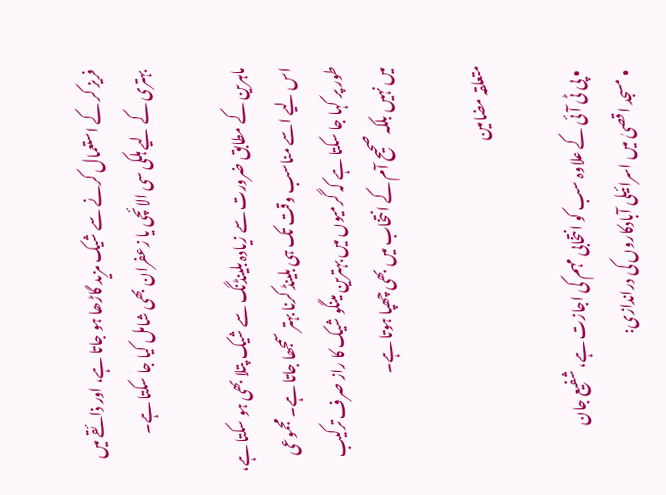فریز کر کے استعمال کرنے سے شیک مزید گاڑھا ہو جاتا ہے، اور ذائقے میں بہتری کے لیے ہلکی سی الائچی یا زعفران بھی شامل کیا جا سکتا ہے۔

ماہرین کے مطابق ضرورت سے زیادہ بلینڈنگ سے شیک پتلا بھی ہو سکتا ہے، اس لیے اسے مناسب وقت تک ہی بلینڈ کرنا بہتر سمجھا جاتا ہے۔ مجموعی طور پر کہا جا سکتا ہے کہ گرمیوں میں بہترین مینگو شیک کا راز صرف ترکیب میں نہیں بلکہ صحیح آم کے انتخاب میں بھی چھپا ہوتا ہے۔

متعلقہ مضامین

  • پی ٹی آئی کے علاوہ سب کو انتخابی مہم کی اجازت ہے، شفیع جان
  • مسجد اقصیٰ میں اسرائیلی آبادکاروں کی دراندازی: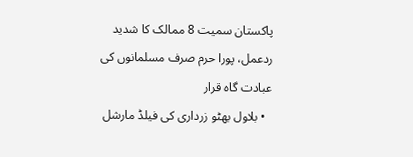پاکستان سمیت 8 ممالک کا شدید ردعمل، پورا حرم صرف مسلمانوں کی عبادت گاہ قرار
  • بلاول بھٹو زرداری کی فیلڈ مارشل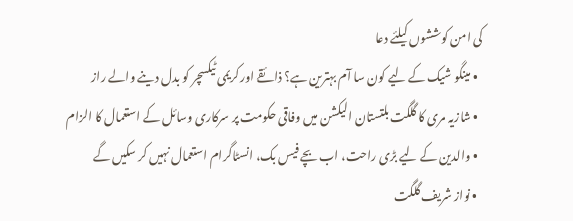کی امن کوششوں کیلئے دعا
  • مینگو شیک کے لیے کون سا آم بہترین ہے؟ ذائقے اور کریمی ٹیکسچر کو بدل دینے والے راز
  • شازیہ مری کا گلگت بلتستان الیکشن میں وفاقی حکومت پر سرکاری وسائل کے استعمال کا الزام
  • والدین کے لیے بڑی راحت، اب بچے فیس بک، انسٹاگرام استعمال نہیں کر سکیں گے
  • نواز شریف گلگت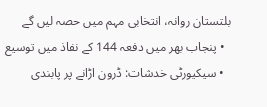بلتستان روانہ، انتخابی مہم میں حصہ لیں گے
  • پنجاب بھر میں دفعہ 144 کے نفاذ میں توسیع
  • سیکیورٹی خدشات: ڈرون اڑانے پر پابندی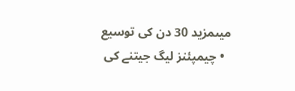میںمزید 30 دن کی توسیع
  • چیمپئنز لیگ جیتنے کی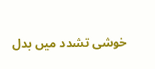خوشی تشدد میں بدل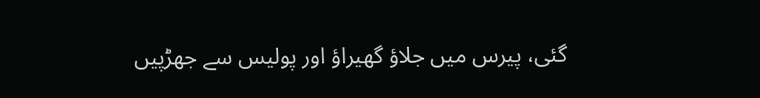گئی، پیرس میں جلاؤ گھیراؤ اور پولیس سے جھڑپیں